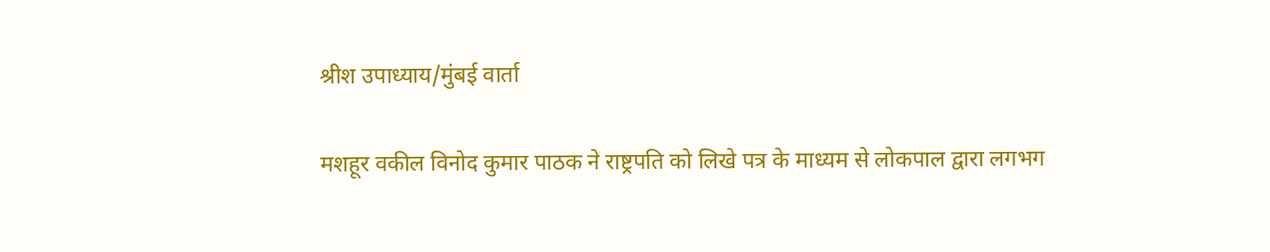श्रीश उपाध्याय/मुंबई वार्ता

मशहूर वकील विनोद कुमार पाठक ने राष्ट्रपति को लिखे पत्र के माध्यम से लोकपाल द्वारा लगभग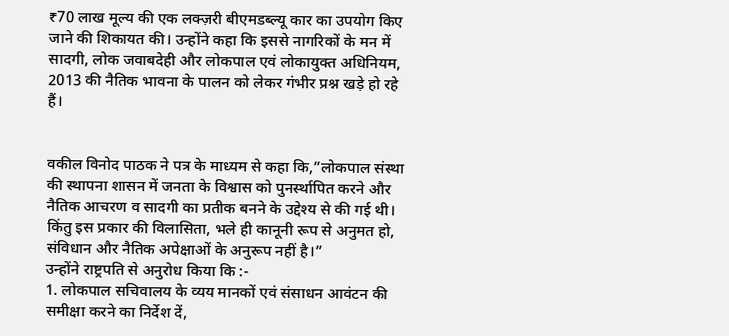₹70 लाख मूल्य की एक लक्ज़री बीएमडब्ल्यू कार का उपयोग किए जाने की शिकायत की। उन्होंने कहा कि इससे नागरिकों के मन में सादगी, लोक जवाबदेही और लोकपाल एवं लोकायुक्त अधिनियम, 2013 की नैतिक भावना के पालन को लेकर गंभीर प्रश्न खड़े हो रहे हैं।


वकील विनोद पाठक ने पत्र के माध्यम से कहा कि,”लोकपाल संस्था की स्थापना शासन में जनता के विश्वास को पुनर्स्थापित करने और नैतिक आचरण व सादगी का प्रतीक बनने के उद्देश्य से की गई थी। किंतु इस प्रकार की विलासिता, भले ही कानूनी रूप से अनुमत हो, संविधान और नैतिक अपेक्षाओं के अनुरूप नहीं है।”
उन्होंने राष्ट्रपति से अनुरोध किया कि :-
1. लोकपाल सचिवालय के व्यय मानकों एवं संसाधन आवंटन की समीक्षा करने का निर्देश दें,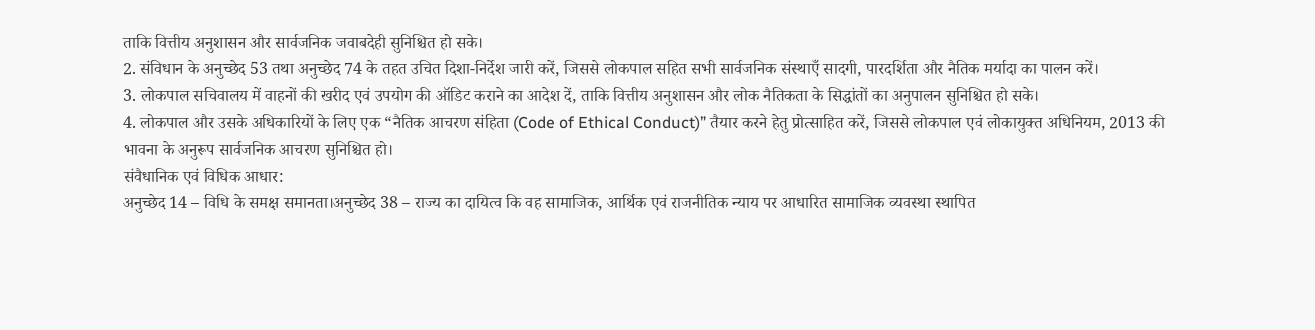ताकि वित्तीय अनुशासन और सार्वजनिक जवाबदेही सुनिश्चित हो सके।
2. संविधान के अनुच्छेद 53 तथा अनुच्छेद 74 के तहत उचित दिशा-निर्देश जारी करें, जिससे लोकपाल सहित सभी सार्वजनिक संस्थाएँ सादगी, पारदर्शिता और नैतिक मर्यादा का पालन करें।
3. लोकपाल सचिवालय में वाहनों की खरीद एवं उपयोग की ऑडिट कराने का आदेश दें, ताकि वित्तीय अनुशासन और लोक नैतिकता के सिद्धांतों का अनुपालन सुनिश्चित हो सके।
4. लोकपाल और उसके अधिकारियों के लिए एक “नैतिक आचरण संहिता (Code of Ethical Conduct)” तैयार करने हेतु प्रोत्साहित करें, जिससे लोकपाल एवं लोकायुक्त अधिनियम, 2013 की भावना के अनुरूप सार्वजनिक आचरण सुनिश्चित हो।
संवैधानिक एवं विधिक आधार:
अनुच्छेद 14 – विधि के समक्ष समानता।अनुच्छेद 38 – राज्य का दायित्व कि वह सामाजिक, आर्थिक एवं राजनीतिक न्याय पर आधारित सामाजिक व्यवस्था स्थापित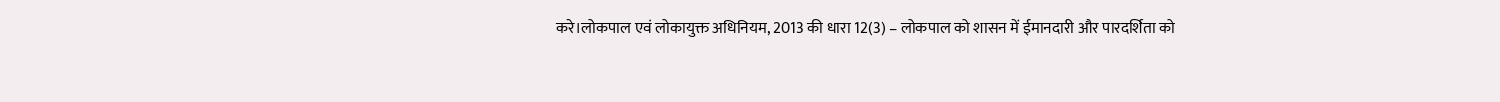करे।लोकपाल एवं लोकायुक्त अधिनियम, 2013 की धारा 12(3) – लोकपाल को शासन में ईमानदारी और पारदर्शिता को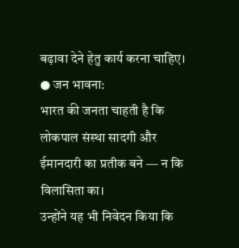बढ़ावा देने हेतु कार्य करना चाहिए।
● जन भावना:
भारत की जनता चाहती है कि लोकपाल संस्था सादगी और ईमानदारी का प्रतीक बने — न कि विलासिता का।
उन्होंने यह भी निवेदन किया कि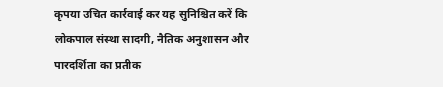कृपया उचित कार्रवाई कर यह सुनिश्चित करें कि लोकपाल संस्था सादगी, नैतिक अनुशासन और पारदर्शिता का प्रतीक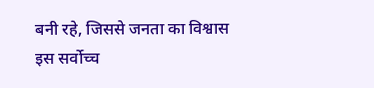बनी रहे, जिससे जनता का विश्वास इस सर्वोच्च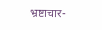भ्रष्टाचार-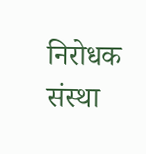निरोधक संस्था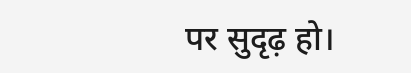पर सुदृढ़ हो।